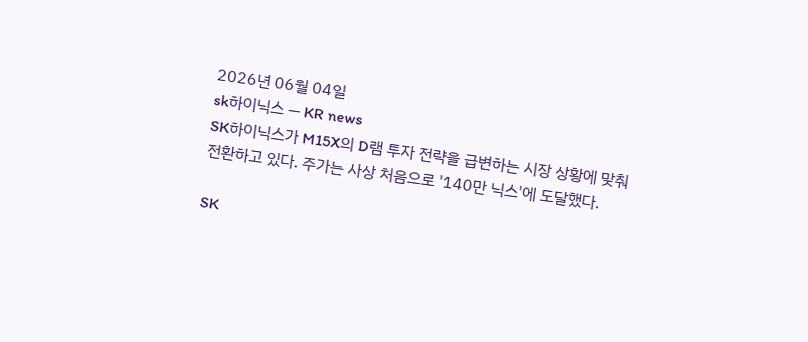2026년 06월 04일
sk하이닉스 — KR news
SK하이닉스가 M15X의 D램 투자 전략을 급변하는 시장 상황에 맞춰 전환하고 있다. 주가는 사상 처음으로 '140만 닉스'에 도달했다.

SK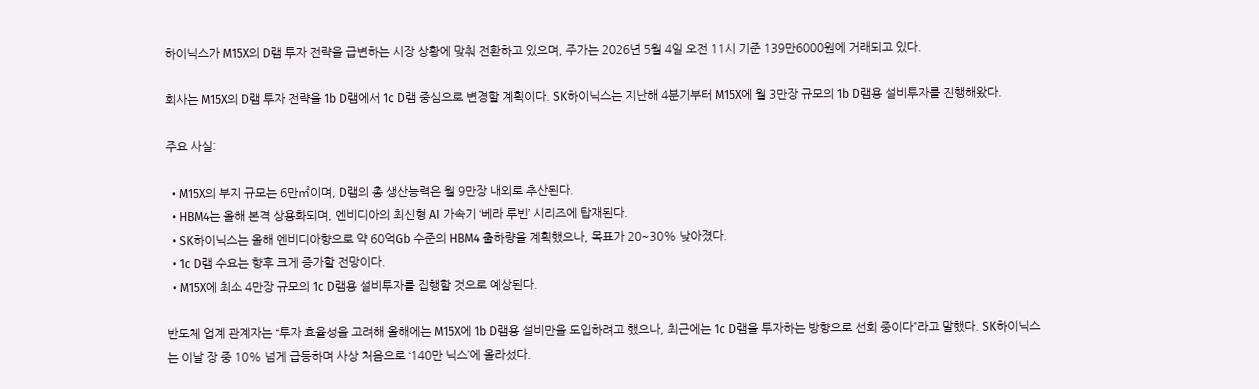하이닉스가 M15X의 D램 투자 전략을 급변하는 시장 상황에 맞춰 전환하고 있으며, 주가는 2026년 5월 4일 오전 11시 기준 139만6000원에 거래되고 있다.

회사는 M15X의 D램 투자 전략을 1b D램에서 1c D램 중심으로 변경할 계획이다. SK하이닉스는 지난해 4분기부터 M15X에 월 3만장 규모의 1b D램용 설비투자를 진행해왔다.

주요 사실:

  • M15X의 부지 규모는 6만㎡이며, D램의 총 생산능력은 월 9만장 내외로 추산된다.
  • HBM4는 올해 본격 상용화되며, 엔비디아의 최신형 AI 가속기 ‘베라 루빈’ 시리즈에 탑재된다.
  • SK하이닉스는 올해 엔비디아향으로 약 60억Gb 수준의 HBM4 출하량을 계획했으나, 목표가 20~30% 낮아졌다.
  • 1c D램 수요는 향후 크게 증가할 전망이다.
  • M15X에 최소 4만장 규모의 1c D램용 설비투자를 집행할 것으로 예상된다.

반도체 업계 관계자는 “투자 효율성을 고려해 올해에는 M15X에 1b D램용 설비만을 도입하려고 했으나, 최근에는 1c D램을 투자하는 방향으로 선회 중이다”라고 말했다. SK하이닉스는 이날 장 중 10% 넘게 급등하며 사상 처음으로 ‘140만 닉스’에 올라섰다.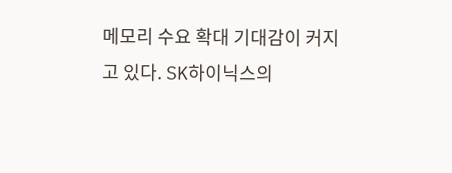메모리 수요 확대 기대감이 커지고 있다. SK하이닉스의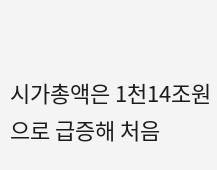시가총액은 1천14조원으로 급증해 처음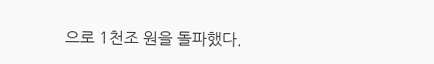으로 1천조 원을 돌파했다.